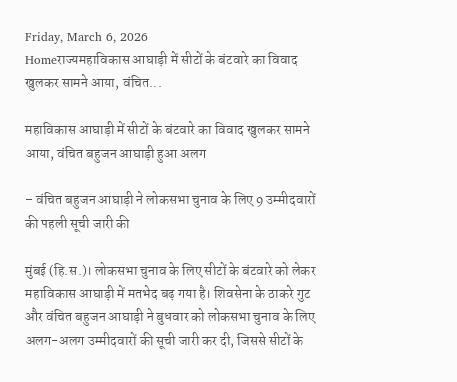Friday, March 6, 2026
Homeराज्यमहाविकास आघाड़ी में सीटों के बंटवारे का विवाद खुलकर सामने आया, वंचित...

महाविकास आघाड़ी में सीटों के बंटवारे का विवाद खुलकर सामने आया, वंचित बहुजन आघाड़ी हुआ अलग

– वंचित बहुजन आघाड़ी ने लोकसभा चुनाव के लिए 9 उम्मीदवारों की पहली सूची जारी की

मुंबई (हि.स.)। लोकसभा चुनाव के लिए सीटों के बंटवारे को लेकर महाविकास आघाड़ी में मतभेद बढ़ गया है। शिवसेना के ठाकरे गुट और वंचित बहुजन आघाड़ी ने बुधवार को लोकसभा चुनाव के लिए अलग-अलग उम्मीदवारों की सूची जारी कर दी, जिससे सीटों के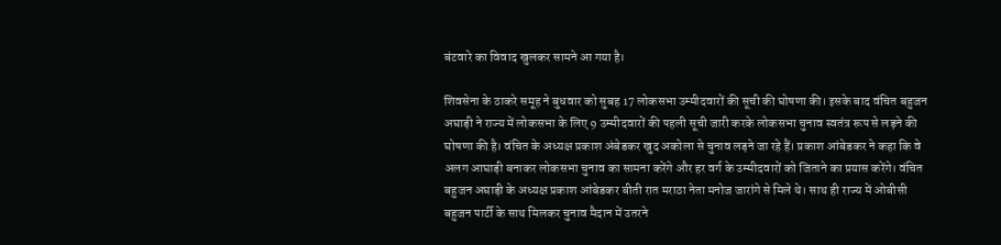बंटवारे का विवाद खुलकर सामने आ गया है।

शिवसेना के ठाकरे समूह ने बुधवार को सुबह 17 लोकसभा उम्मीदवारों की सूची की घोषणा की। इसके बाद वंचित बहुजन अघाड़ी ने राज्य में लोकसभा के लिए 9 उम्मीदवारों की पहली सूची जारी करके लोकसभा चुनाव स्वतंत्र रूप से लड़ने की घोषणा की है। वंचित के अध्यक्ष प्रकाश अंबेडकर खुद अकोला से चुनाव लड़ने जा रहे हैं। प्रकाश आंबेडकर ने कहा कि वे अलग आघाड़ी बनाकर लोकसभा चुनाव का सामना करेंगे और हर वर्ग के उम्मीदवारों को जिताने का प्रयास करेंगे। वंचित बहुजन अघाड़ी के अध्यक्ष प्रकाश आंबेडकर बीती रात मराठा नेता मनोज जारांगे से मिले थे। साथ ही राज्य में ओबीसी बहुजन पार्टी के साथ मिलकर चुनाव मैदान में उतरने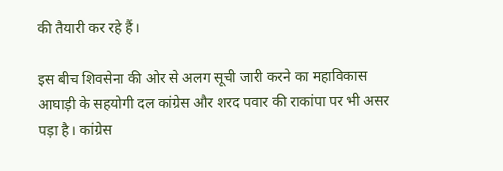की तैयारी कर रहे हैं।

इस बीच शिवसेना की ओर से अलग सूची जारी करने का महाविकास आघाड़ी के सहयोगी दल कांग्रेस और शरद पवार की राकांपा पर भी असर पड़ा है। कांग्रेस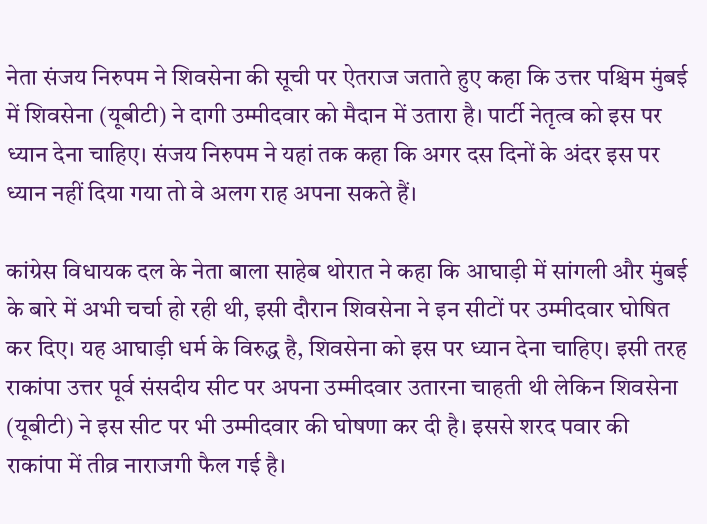नेता संजय निरुपम ने शिवसेना की सूची पर ऐतराज जताते हुए कहा कि उत्तर पश्चिम मुंबई में शिवसेना (यूबीटी) ने दागी उम्मीदवार को मैदान में उतारा है। पार्टी नेतृत्व को इस पर ध्यान देना चाहिए। संजय निरुपम ने यहां तक कहा कि अगर दस दिनों के अंदर इस पर ध्यान नहीं दिया गया तो वे अलग राह अपना सकते हैं।

कांग्रेस विधायक दल के नेता बाला साहेब थोरात ने कहा कि आघाड़ी में सांगली और मुंबई के बारे में अभी चर्चा हो रही थी, इसी दौरान शिवसेना ने इन सीटों पर उम्मीदवार घोषित कर दिए। यह आघाड़ी धर्म के विरुद्ध है, शिवसेना को इस पर ध्यान देना चाहिए। इसी तरह राकांपा उत्तर पूर्व संसदीय सीट पर अपना उम्मीदवार उतारना चाहती थी लेकिन शिवसेना (यूबीटी) ने इस सीट पर भी उम्मीदवार की घोषणा कर दी है। इससे शरद पवार की राकांपा में तीव्र नाराजगी फैल गई है।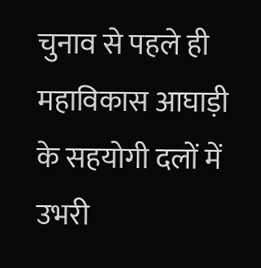चुनाव से पहले ही महाविकास आघाड़ी के सहयोगी दलों में उभरी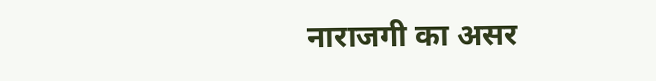नाराजगी का असर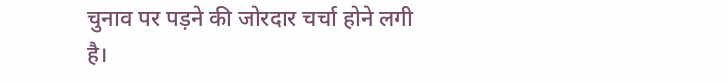चुनाव पर पड़ने की जोरदार चर्चा होने लगी है।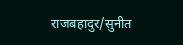राजबहादुर/सुनीत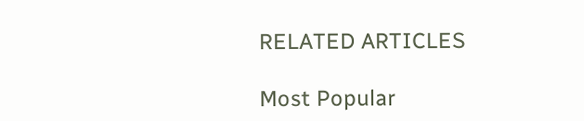RELATED ARTICLES

Most Popular